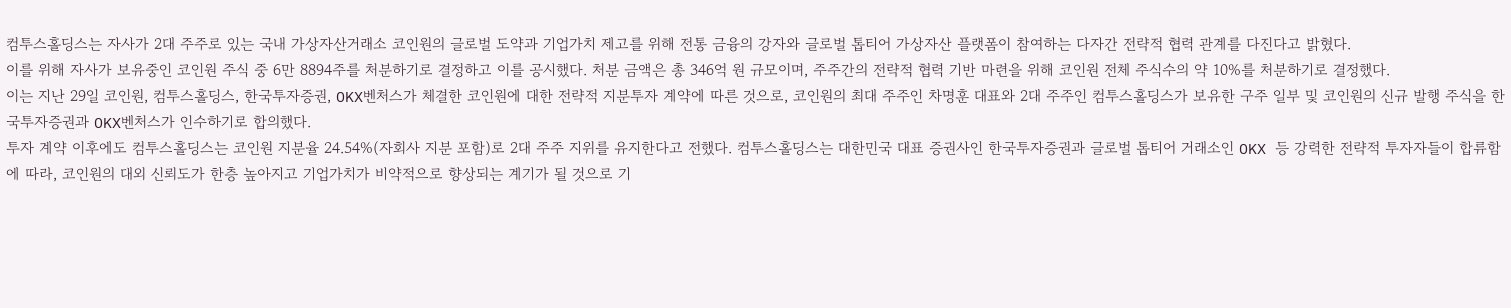컴투스홀딩스는 자사가 2대 주주로 있는 국내 가상자산거래소 코인원의 글로벌 도약과 기업가치 제고를 위해 전통 금융의 강자와 글로벌 톱티어 가상자산 플랫폼이 참여하는 다자간 전략적 협력 관계를 다진다고 밝혔다.
이를 위해 자사가 보유중인 코인원 주식 중 6만 8894주를 처분하기로 결정하고 이를 공시했다. 처분 금액은 총 346억 원 규모이며, 주주간의 전략적 협력 기반 마련을 위해 코인원 전체 주식수의 약 10%를 처분하기로 결정했다.
이는 지난 29일 코인원, 컴투스홀딩스, 한국투자증권, OKX벤처스가 체결한 코인원에 대한 전략적 지분투자 계약에 따른 것으로, 코인원의 최대 주주인 차명훈 대표와 2대 주주인 컴투스홀딩스가 보유한 구주 일부 및 코인원의 신규 발행 주식을 한국투자증권과 OKX벤처스가 인수하기로 합의했다.
투자 계약 이후에도 컴투스홀딩스는 코인원 지분율 24.54%(자회사 지분 포함)로 2대 주주 지위를 유지한다고 전했다. 컴투스홀딩스는 대한민국 대표 증권사인 한국투자증권과 글로벌 톱티어 거래소인 OKX 등 강력한 전략적 투자자들이 합류함에 따라, 코인원의 대외 신뢰도가 한층 높아지고 기업가치가 비약적으로 향상되는 계기가 될 것으로 기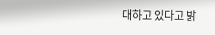대하고 있다고 밝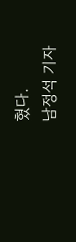혔다.
남정석 기자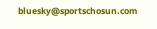bluesky@sportschosun.com